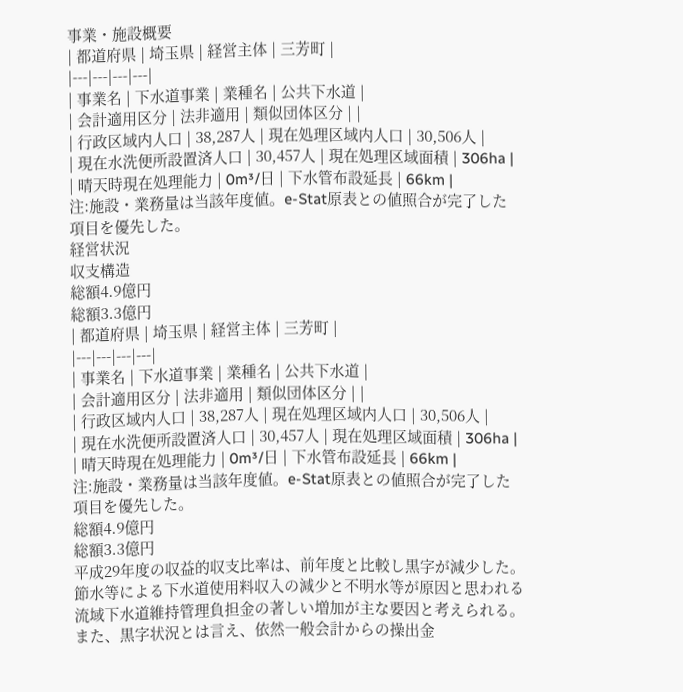事業・施設概要
| 都道府県 | 埼玉県 | 経営主体 | 三芳町 |
|---|---|---|---|
| 事業名 | 下水道事業 | 業種名 | 公共下水道 |
| 会計適用区分 | 法非適用 | 類似団体区分 | |
| 行政区域内人口 | 38,287人 | 現在処理区域内人口 | 30,506人 |
| 現在水洗便所設置済人口 | 30,457人 | 現在処理区域面積 | 306ha |
| 晴天時現在処理能力 | 0m³/日 | 下水管布設延長 | 66km |
注:施設・業務量は当該年度値。e-Stat原表との値照合が完了した項目を優先した。
経営状況
収支構造
総額4.9億円
総額3.3億円
| 都道府県 | 埼玉県 | 経営主体 | 三芳町 |
|---|---|---|---|
| 事業名 | 下水道事業 | 業種名 | 公共下水道 |
| 会計適用区分 | 法非適用 | 類似団体区分 | |
| 行政区域内人口 | 38,287人 | 現在処理区域内人口 | 30,506人 |
| 現在水洗便所設置済人口 | 30,457人 | 現在処理区域面積 | 306ha |
| 晴天時現在処理能力 | 0m³/日 | 下水管布設延長 | 66km |
注:施設・業務量は当該年度値。e-Stat原表との値照合が完了した項目を優先した。
総額4.9億円
総額3.3億円
平成29年度の収益的収支比率は、前年度と比較し黒字が減少した。節水等による下水道使用料収入の減少と不明水等が原因と思われる流域下水道維持管理負担金の著しい増加が主な要因と考えられる。また、黒字状況とは言え、依然一般会計からの操出金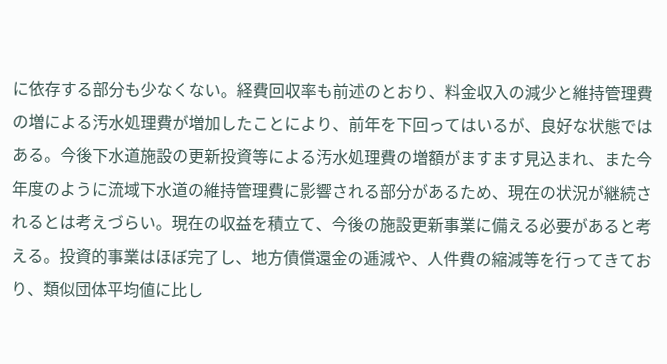に依存する部分も少なくない。経費回収率も前述のとおり、料金収入の減少と維持管理費の増による汚水処理費が増加したことにより、前年を下回ってはいるが、良好な状態ではある。今後下水道施設の更新投資等による汚水処理費の増額がますます見込まれ、また今年度のように流域下水道の維持管理費に影響される部分があるため、現在の状況が継続されるとは考えづらい。現在の収益を積立て、今後の施設更新事業に備える必要があると考える。投資的事業はほぼ完了し、地方債償還金の逓減や、人件費の縮減等を行ってきており、類似団体平均値に比し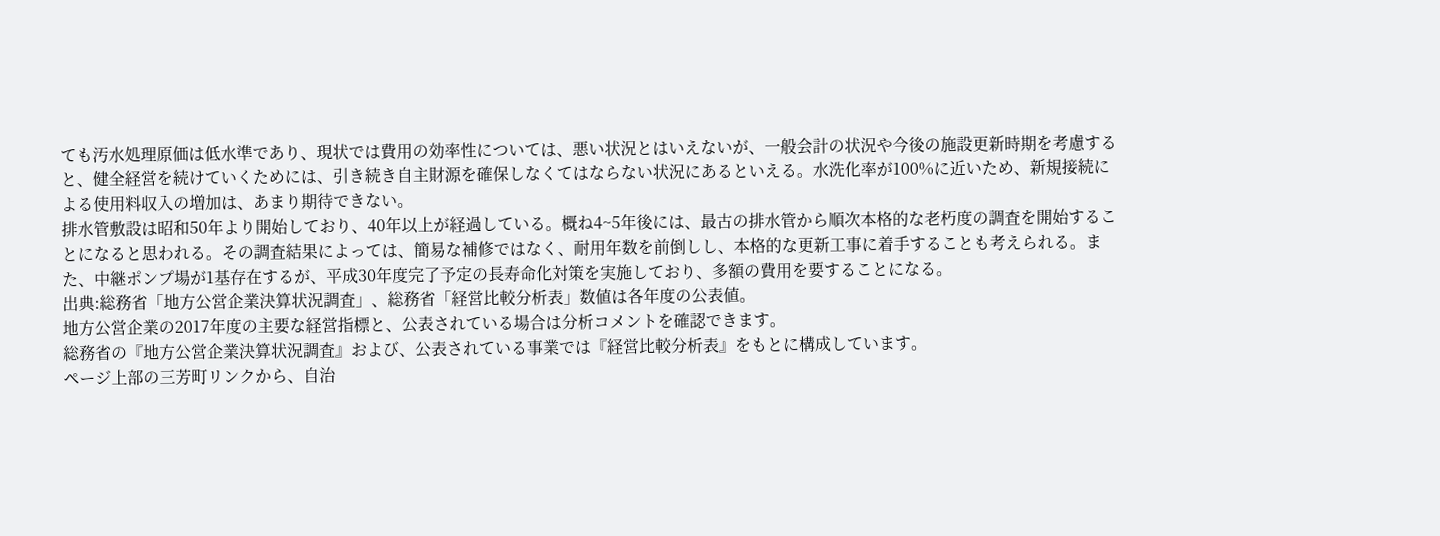ても汚水処理原価は低水準であり、現状では費用の効率性については、悪い状況とはいえないが、一般会計の状況や今後の施設更新時期を考慮すると、健全経営を続けていくためには、引き続き自主財源を確保しなくてはならない状況にあるといえる。水洗化率が100%に近いため、新規接続による使用料収入の増加は、あまり期待できない。
排水管敷設は昭和50年より開始しており、40年以上が経過している。概ね4~5年後には、最古の排水管から順次本格的な老朽度の調査を開始することになると思われる。その調査結果によっては、簡易な補修ではなく、耐用年数を前倒しし、本格的な更新工事に着手することも考えられる。また、中継ポンプ場が1基存在するが、平成30年度完了予定の長寿命化対策を実施しており、多額の費用を要することになる。
出典:総務省「地方公営企業決算状況調査」、総務省「経営比較分析表」数値は各年度の公表値。
地方公営企業の2017年度の主要な経営指標と、公表されている場合は分析コメントを確認できます。
総務省の『地方公営企業決算状況調査』および、公表されている事業では『経営比較分析表』をもとに構成しています。
ページ上部の三芳町リンクから、自治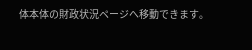体本体の財政状況ページへ移動できます。